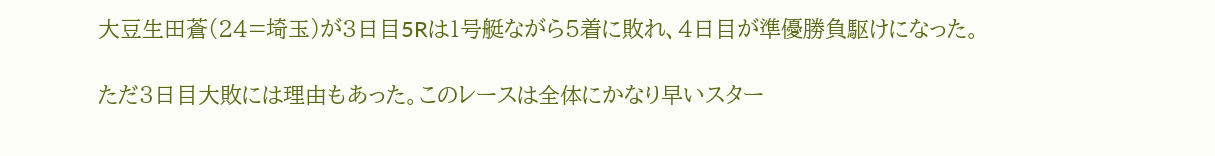大豆生田蒼(24=埼玉)が3日目5Rは1号艇ながら5着に敗れ、4日目が準優勝負駆けになった。

ただ3日目大敗には理由もあった。このレースは全体にかなり早いスター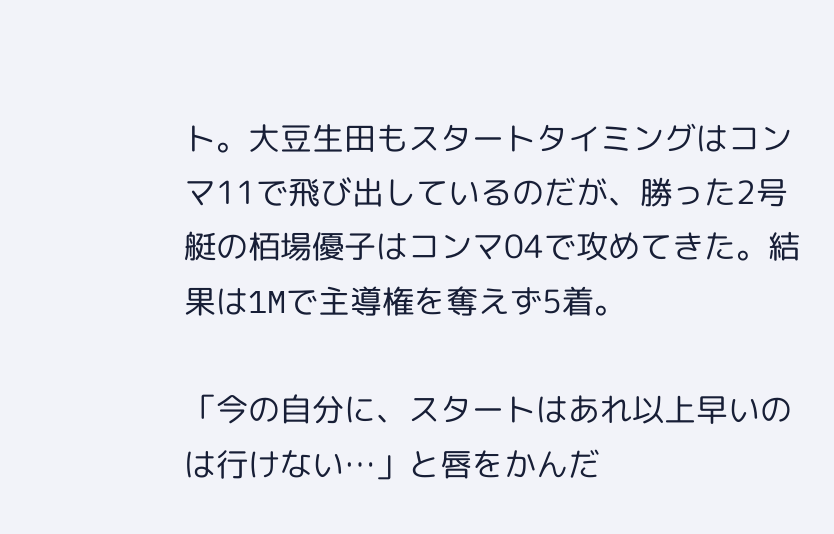ト。大豆生田もスタートタイミングはコンマ11で飛び出しているのだが、勝った2号艇の栢場優子はコンマ04で攻めてきた。結果は1Mで主導権を奪えず5着。

「今の自分に、スタートはあれ以上早いのは行けない…」と唇をかんだ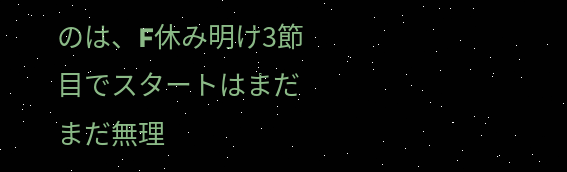のは、F休み明け3節目でスタートはまだまだ無理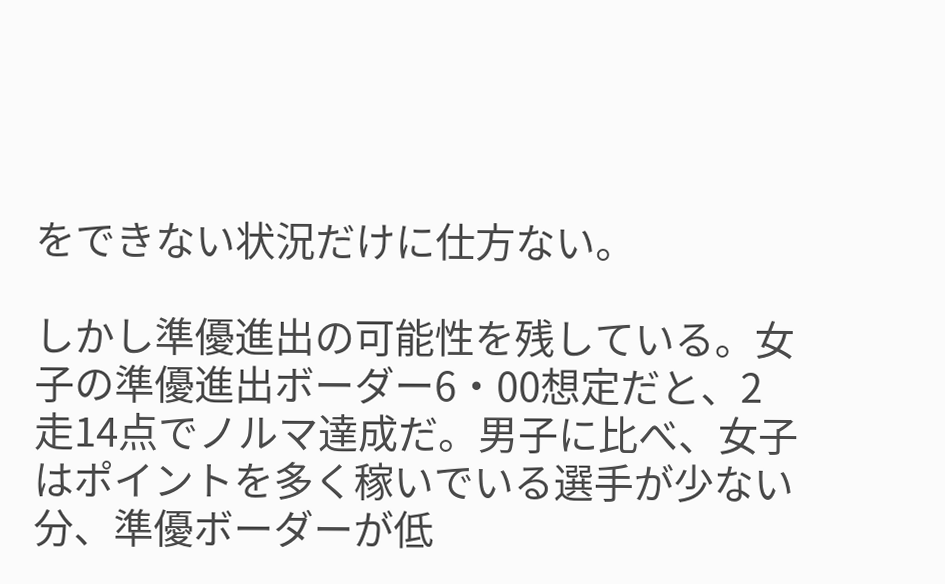をできない状況だけに仕方ない。

しかし準優進出の可能性を残している。女子の準優進出ボーダー6・00想定だと、2走14点でノルマ達成だ。男子に比べ、女子はポイントを多く稼いでいる選手が少ない分、準優ボーダーが低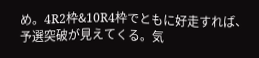め。4R2枠&10R4枠でともに好走すれば、予選突破が見えてくる。気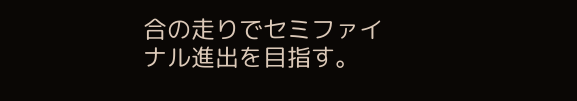合の走りでセミファイナル進出を目指す。